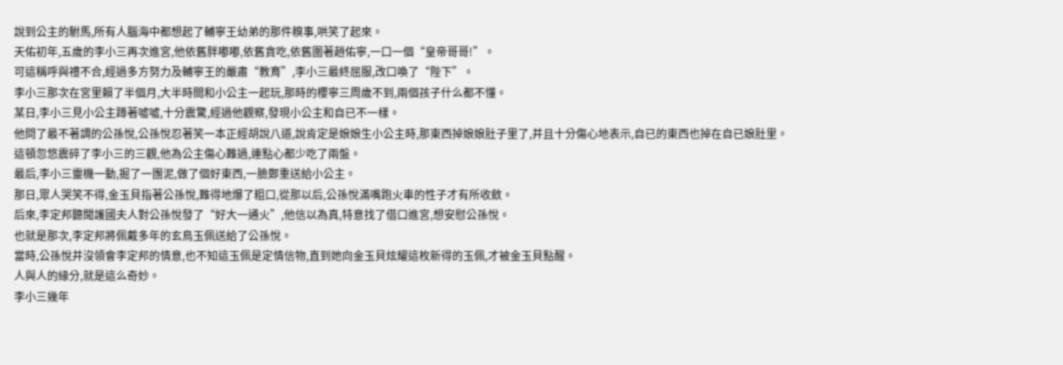說到公主的駙馬,所有人腦海中都想起了輔寧王幼弟的那件糗事,哄笑了起來。
天佑初年,五歲的李小三再次進宮,他依舊胖嘟嘟,依舊貪吃,依舊圍著趙佑寧,一口一個“皇帝哥哥!”。
可這稱呼與禮不合,經過多方努力及輔寧王的嚴肅“教育”,李小三最終屈服,改口喚了“陛下”。
李小三那次在宮里賴了半個月,大半時間和小公主一起玩,那時的櫻寧三周歲不到,兩個孩子什么都不懂。
某日,李小三見小公主蹲著噓噓,十分震驚,經過他觀察,發現小公主和自已不一樣。
他問了最不著調的公孫悅,公孫悅忍著笑一本正經胡說八道,說肯定是娘娘生小公主時,那東西掉娘娘肚子里了,并且十分傷心地表示,自已的東西也掉在自已娘肚里。
這頓忽悠震碎了李小三的三觀,他為公主傷心難過,連點心都少吃了兩盤。
最后,李小三靈機一動,掘了一團泥,做了個好東西,一臉鄭重送給小公主。
那日,眾人哭笑不得,金玉貝指著公孫悅,難得地爆了粗口,從那以后,公孫悅滿嘴跑火車的性子才有所收斂。
后來,李定邦聽聞護國夫人對公孫悅發了“好大一通火”,他信以為真,特意找了借口進宮,想安慰公孫悅。
也就是那次,李定邦將佩戴多年的玄鳥玉佩送給了公孫悅。
當時,公孫悅并沒領會李定邦的情意,也不知這玉佩是定情信物,直到她向金玉貝炫耀這枚新得的玉佩,才被金玉貝點醒。
人與人的緣分,就是這么奇妙。
李小三幾年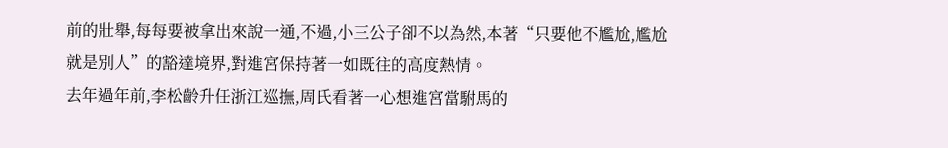前的壯舉,每每要被拿出來說一通,不過,小三公子卻不以為然,本著“只要他不尷尬,尷尬就是別人”的豁達境界,對進宮保持著一如既往的高度熱情。
去年過年前,李松齡升任浙江巡撫,周氏看著一心想進宮當駙馬的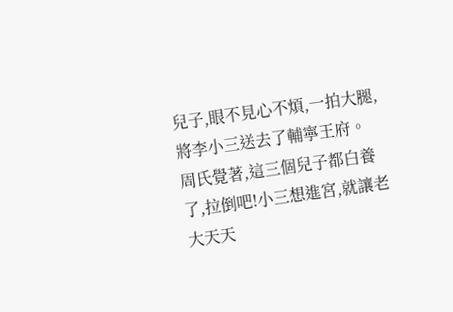兒子,眼不見心不煩,一拍大腿,將李小三送去了輔寧王府。
周氏覺著,這三個兒子都白養了,拉倒吧!小三想進宮,就讓老大天天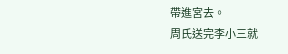帶進宮去。
周氏送完李小三就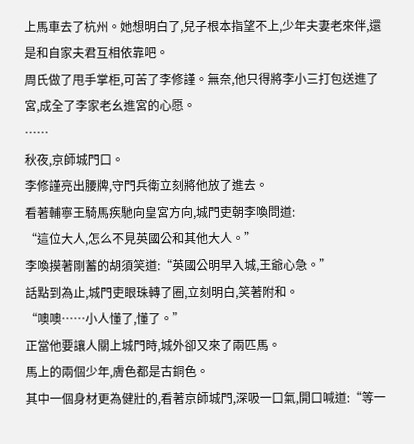上馬車去了杭州。她想明白了,兒子根本指望不上,少年夫妻老來伴,還是和自家夫君互相依靠吧。
周氏做了甩手掌柜,可苦了李修謹。無奈,他只得將李小三打包送進了宮,成全了李家老幺進宮的心愿。
……
秋夜,京師城門口。
李修謹亮出腰牌,守門兵衛立刻將他放了進去。
看著輔寧王騎馬疾馳向皇宮方向,城門吏朝李喚問道:
“這位大人,怎么不見英國公和其他大人。”
李喚摸著剛蓄的胡須笑道:“英國公明早入城,王爺心急。”
話點到為止,城門吏眼珠轉了圈,立刻明白,笑著附和。
“噢噢……小人懂了,懂了。”
正當他要讓人關上城門時,城外卻又來了兩匹馬。
馬上的兩個少年,膚色都是古銅色。
其中一個身材更為健壯的,看著京師城門,深吸一口氣,開口喊道:“等一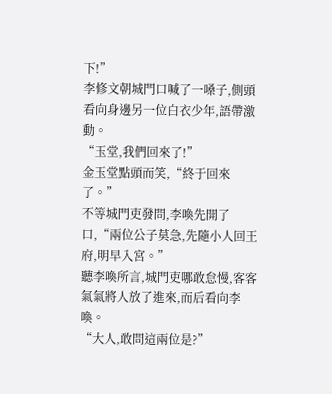下!”
李修文朝城門口喊了一嗓子,側頭看向身邊另一位白衣少年,語帶激動。
“玉堂,我們回來了!”
金玉堂點頭而笑,“終于回來了。”
不等城門吏發問,李喚先開了口,“兩位公子莫急,先隨小人回王府,明早入宮。”
聽李喚所言,城門吏哪敢怠慢,客客氣氣將人放了進來,而后看向李喚。
“大人,敢問這兩位是?”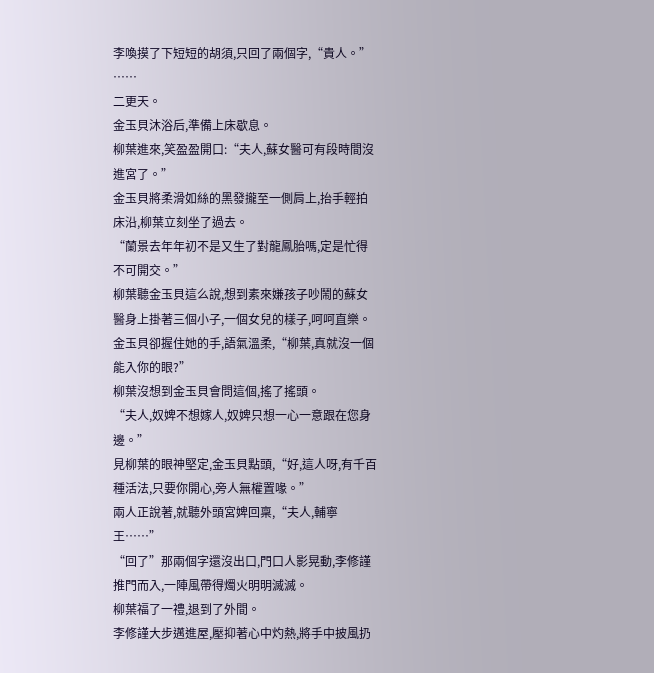李喚摸了下短短的胡須,只回了兩個字,“貴人。”
……
二更天。
金玉貝沐浴后,準備上床歇息。
柳葉進來,笑盈盈開口:“夫人,蘇女醫可有段時間沒進宮了。”
金玉貝將柔滑如絲的黑發攏至一側肩上,抬手輕拍床沿,柳葉立刻坐了過去。
“蘭景去年年初不是又生了對龍鳳胎嗎,定是忙得不可開交。”
柳葉聽金玉貝這么說,想到素來嫌孩子吵鬧的蘇女醫身上掛著三個小子,一個女兒的樣子,呵呵直樂。
金玉貝卻握住她的手,語氣溫柔,“柳葉,真就沒一個能入你的眼?”
柳葉沒想到金玉貝會問這個,搖了搖頭。
“夫人,奴婢不想嫁人,奴婢只想一心一意跟在您身邊。”
見柳葉的眼神堅定,金玉貝點頭,“好,這人呀,有千百種活法,只要你開心,旁人無權置喙。”
兩人正說著,就聽外頭宮婢回稟,“夫人,輔寧王……”
“回了”那兩個字還沒出口,門口人影晃動,李修謹推門而入,一陣風帶得燭火明明滅滅。
柳葉福了一禮,退到了外間。
李修謹大步邁進屋,壓抑著心中灼熱,將手中披風扔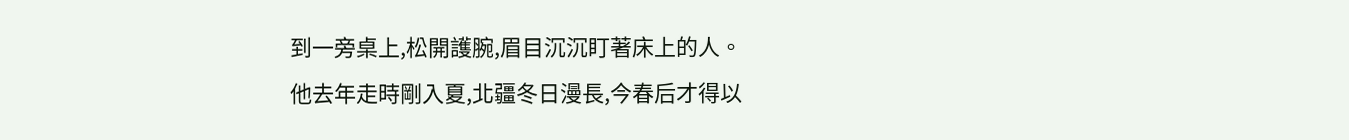到一旁桌上,松開護腕,眉目沉沉盯著床上的人。
他去年走時剛入夏,北疆冬日漫長,今春后才得以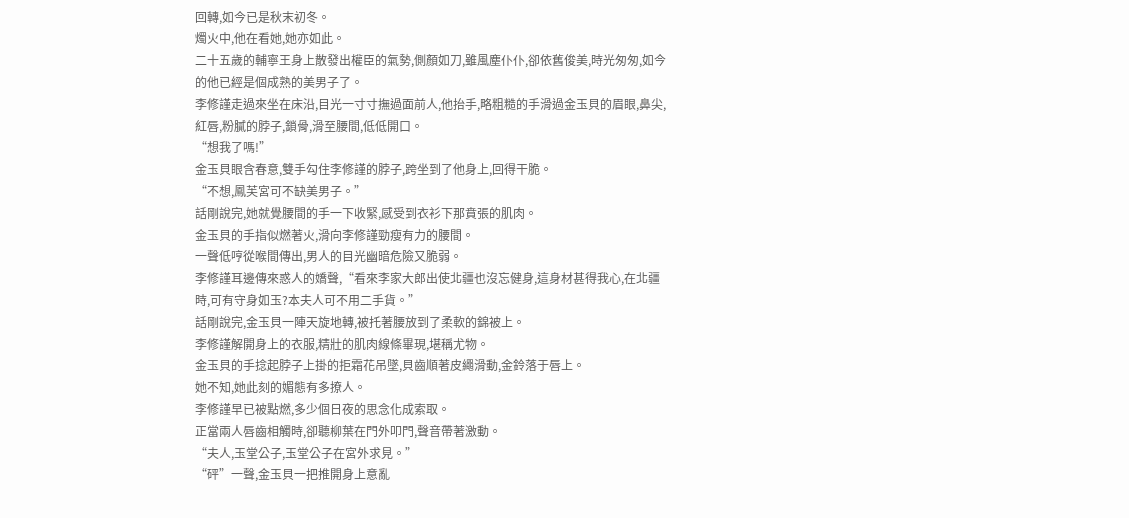回轉,如今已是秋末初冬。
燭火中,他在看她,她亦如此。
二十五歲的輔寧王身上散發出權臣的氣勢,側顏如刀,雖風塵仆仆,卻依舊俊美,時光匆匆,如今的他已經是個成熟的美男子了。
李修謹走過來坐在床沿,目光一寸寸撫過面前人,他抬手,略粗糙的手滑過金玉貝的眉眼,鼻尖,紅唇,粉膩的脖子,鎖骨,滑至腰間,低低開口。
“想我了嗎!”
金玉貝眼含春意,雙手勾住李修謹的脖子,跨坐到了他身上,回得干脆。
“不想,鳳芙宮可不缺美男子。”
話剛說完,她就覺腰間的手一下收緊,感受到衣衫下那賁張的肌肉。
金玉貝的手指似燃著火,滑向李修謹勁瘦有力的腰間。
一聲低哼從喉間傳出,男人的目光幽暗危險又脆弱。
李修謹耳邊傳來惑人的嬌聲,“看來李家大郎出使北疆也沒忘健身,這身材甚得我心,在北疆時,可有守身如玉?本夫人可不用二手貨。”
話剛說完,金玉貝一陣天旋地轉,被托著腰放到了柔軟的錦被上。
李修謹解開身上的衣服,精壯的肌肉線條畢現,堪稱尤物。
金玉貝的手捻起脖子上掛的拒霜花吊墜,貝齒順著皮繩滑動,金鈴落于唇上。
她不知,她此刻的媚態有多撩人。
李修謹早已被點燃,多少個日夜的思念化成索取。
正當兩人唇齒相觸時,卻聽柳葉在門外叩門,聲音帶著激動。
“夫人,玉堂公子,玉堂公子在宮外求見。”
“砰”一聲,金玉貝一把推開身上意亂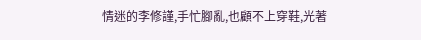情迷的李修謹,手忙腳亂,也顧不上穿鞋,光著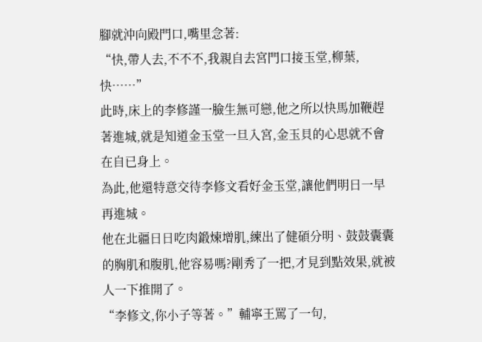腳就沖向殿門口,嘴里念著:
“快,帶人去,不不不,我親自去宮門口接玉堂,柳葉,快……”
此時,床上的李修謹一臉生無可戀,他之所以快馬加鞭趕著進城,就是知道金玉堂一旦入宮,金玉貝的心思就不會在自已身上。
為此,他還特意交待李修文看好金玉堂,讓他們明日一早再進城。
他在北疆日日吃肉鍛煉增肌,練出了健碩分明、鼓鼓囊囊的胸肌和腹肌,他容易嗎?剛秀了一把,才見到點效果,就被人一下推開了。
“李修文,你小子等著。”輔寧王罵了一句,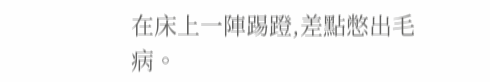在床上一陣踢蹬,差點憋出毛病。